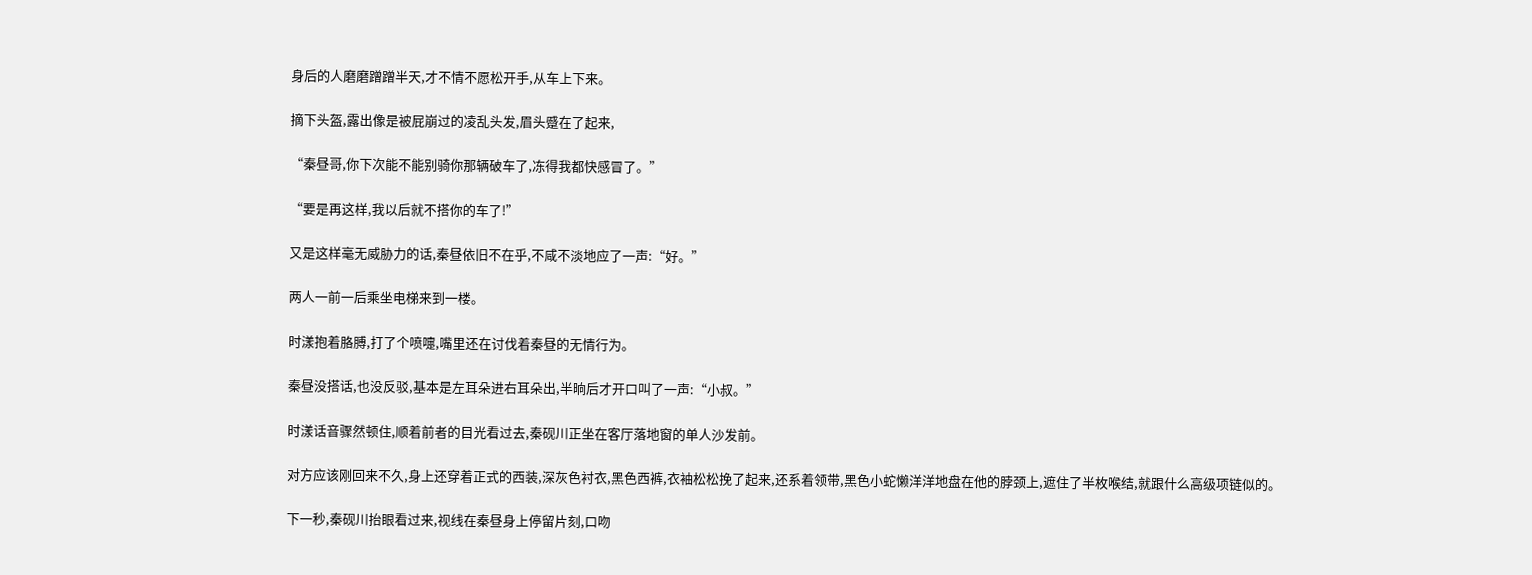身后的人磨磨蹭蹭半天,才不情不愿松开手,从车上下来。

摘下头盔,露出像是被屁崩过的凌乱头发,眉头蹙在了起来,

“秦昼哥,你下次能不能别骑你那辆破车了,冻得我都快感冒了。”

“要是再这样,我以后就不搭你的车了!”

又是这样毫无威胁力的话,秦昼依旧不在乎,不咸不淡地应了一声:“好。”

两人一前一后乘坐电梯来到一楼。

时漾抱着胳膊,打了个喷嚏,嘴里还在讨伐着秦昼的无情行为。

秦昼没搭话,也没反驳,基本是左耳朵进右耳朵出,半晌后才开口叫了一声:“小叔。”

时漾话音骤然顿住,顺着前者的目光看过去,秦砚川正坐在客厅落地窗的单人沙发前。

对方应该刚回来不久,身上还穿着正式的西装,深灰色衬衣,黑色西裤,衣袖松松挽了起来,还系着领带,黑色小蛇懒洋洋地盘在他的脖颈上,遮住了半枚喉结,就跟什么高级项链似的。

下一秒,秦砚川抬眼看过来,视线在秦昼身上停留片刻,口吻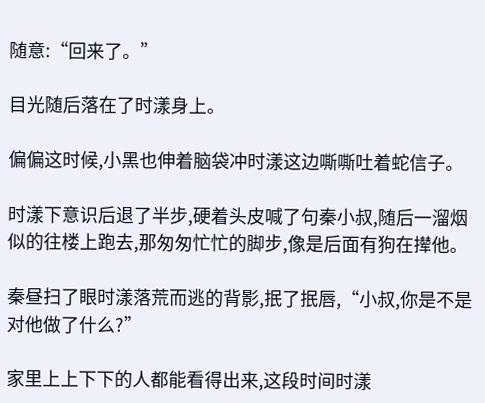随意:“回来了。”

目光随后落在了时漾身上。

偏偏这时候,小黑也伸着脑袋冲时漾这边嘶嘶吐着蛇信子。

时漾下意识后退了半步,硬着头皮喊了句秦小叔,随后一溜烟似的往楼上跑去,那匆匆忙忙的脚步,像是后面有狗在撵他。

秦昼扫了眼时漾落荒而逃的背影,抿了抿唇,“小叔,你是不是对他做了什么?”

家里上上下下的人都能看得出来,这段时间时漾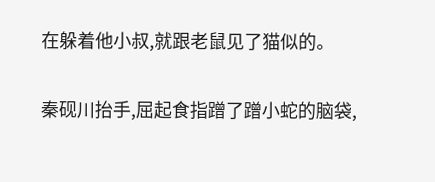在躲着他小叔,就跟老鼠见了猫似的。

秦砚川抬手,屈起食指蹭了蹭小蛇的脑袋,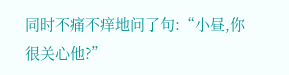同时不痛不痒地问了句:“小昼,你很关心他?”